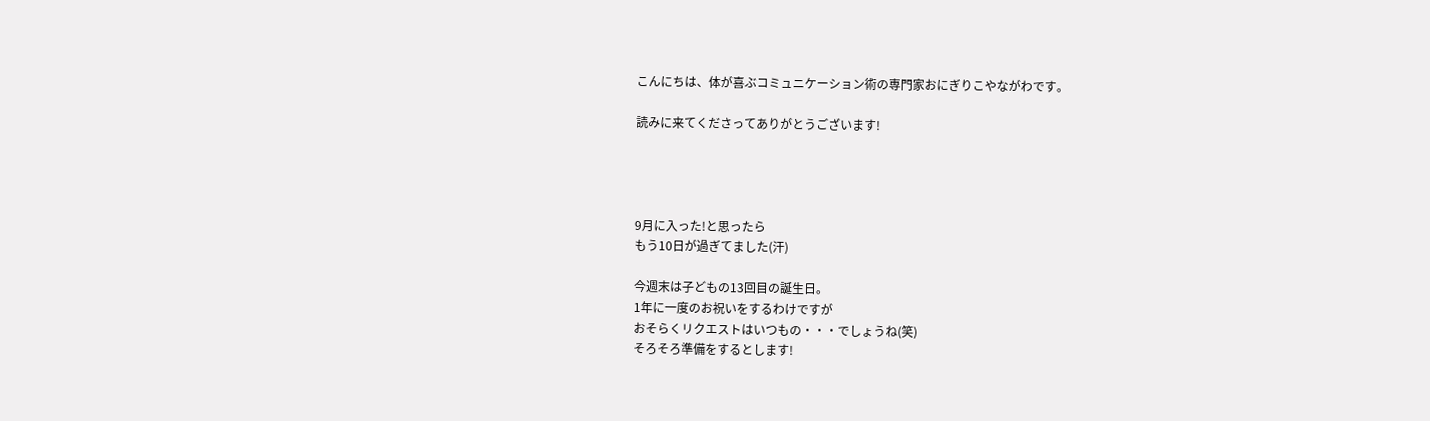こんにちは、体が喜ぶコミュニケーション術の専門家おにぎりこやながわです。

読みに来てくださってありがとうございます!




9月に入った!と思ったら
もう10日が過ぎてました(汗)

今週末は子どもの13回目の誕生日。
1年に一度のお祝いをするわけですが
おそらくリクエストはいつもの・・・でしょうね(笑)
そろそろ準備をするとします!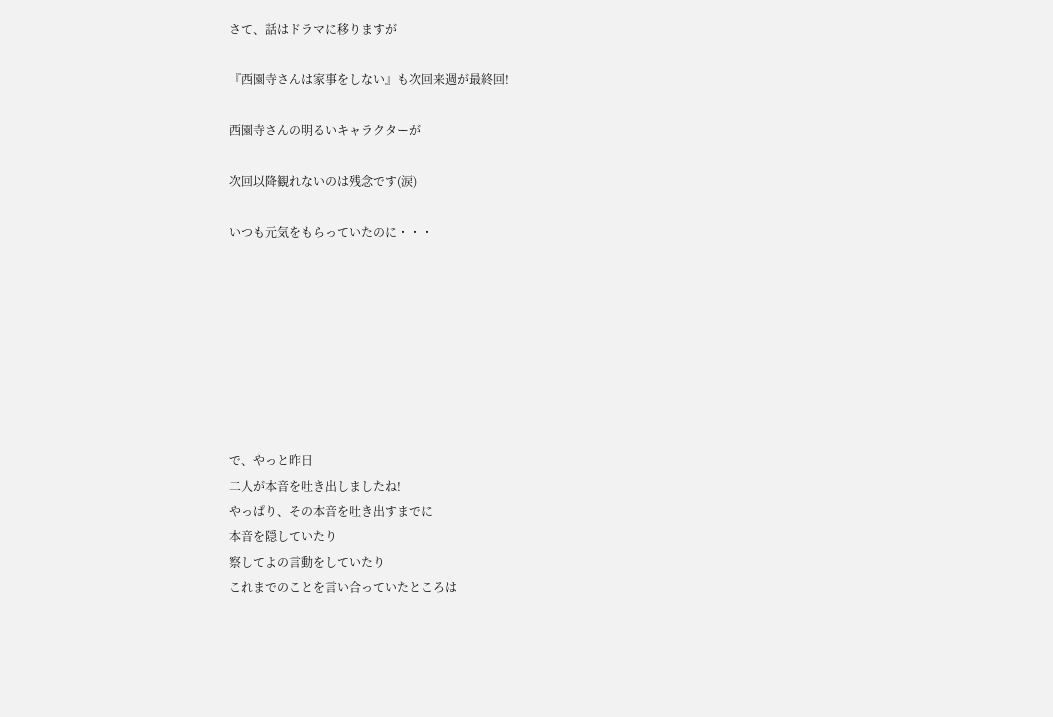さて、話はドラマに移りますが

『西園寺さんは家事をしない』も次回来週が最終回!

西園寺さんの明るいキャラクターが

次回以降観れないのは残念です(涙)

いつも元気をもらっていたのに・・・








で、やっと昨日
二人が本音を吐き出しましたね!
やっぱり、その本音を吐き出すまでに
本音を隠していたり
察してよの言動をしていたり
これまでのことを言い合っていたところは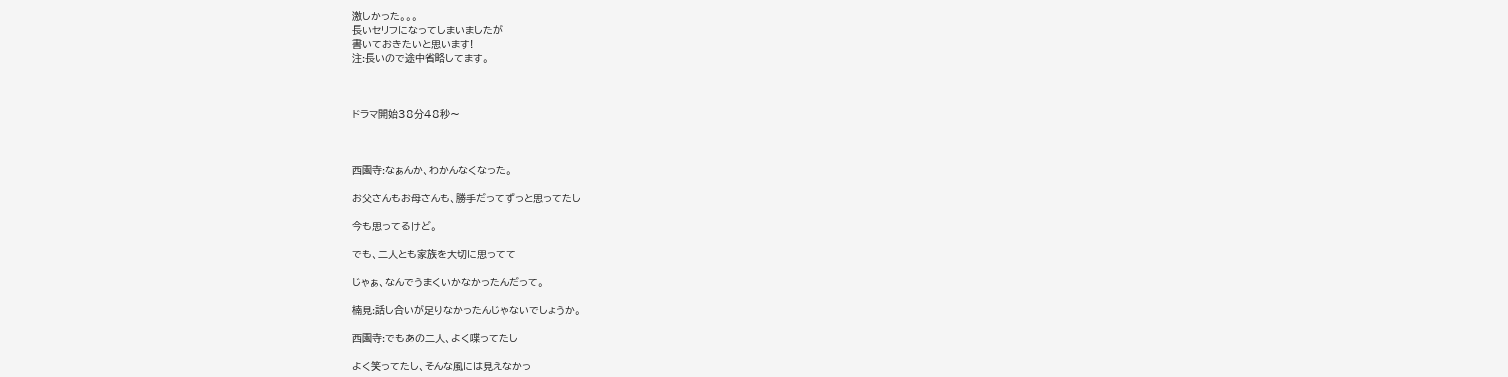激しかった。。。
長いセリフになってしまいましたが
書いておきたいと思います!
注:長いので途中省略してます。



ドラマ開始38分48秒〜



西園寺:なぁんか、わかんなくなった。

お父さんもお母さんも、勝手だってずっと思ってたし

今も思ってるけど。

でも、二人とも家族を大切に思ってて

じゃぁ、なんでうまくいかなかったんだって。

楠見:話し合いが足りなかったんじゃないでしょうか。

西園寺:でもあの二人、よく喋ってたし

よく笑ってたし、そんな風には見えなかっ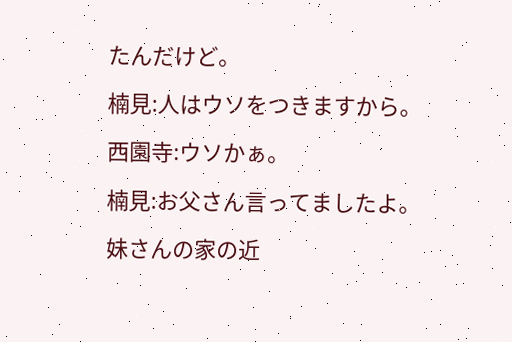たんだけど。

楠見:人はウソをつきますから。

西園寺:ウソかぁ。

楠見:お父さん言ってましたよ。

妹さんの家の近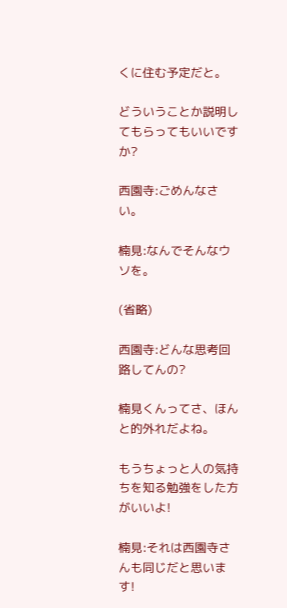くに住む予定だと。

どういうことか説明してもらってもいいですか?

西園寺:ごめんなさい。

楠見:なんでそんなウソを。

(省略)

西園寺:どんな思考回路してんの?

楠見くんってさ、ほんと的外れだよね。

もうちょっと人の気持ちを知る勉強をした方がいいよ!

楠見:それは西園寺さんも同じだと思います!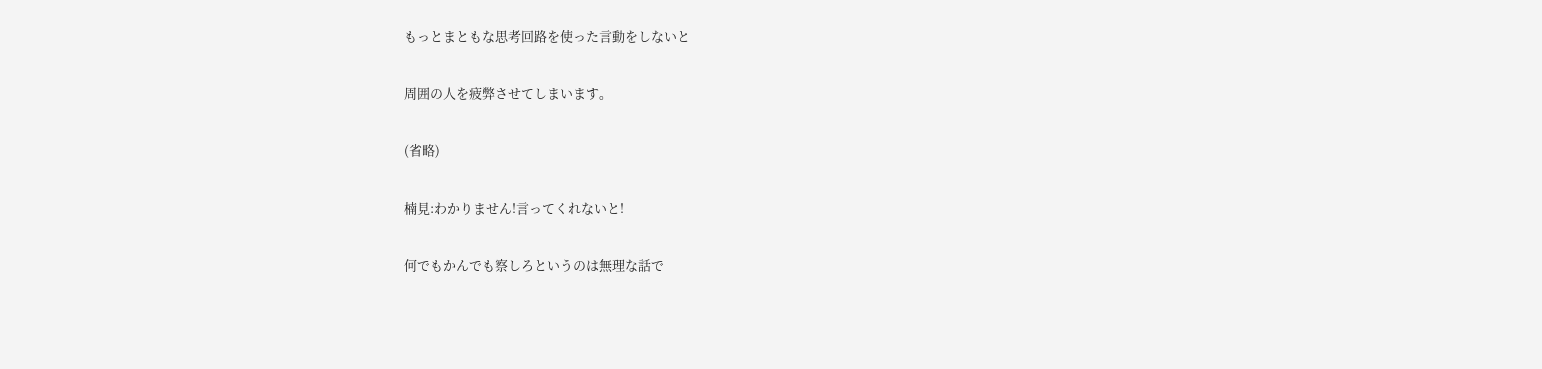もっとまともな思考回路を使った言動をしないと

周囲の人を疲弊させてしまいます。

(省略)

楠見:わかりません!言ってくれないと!

何でもかんでも察しろというのは無理な話で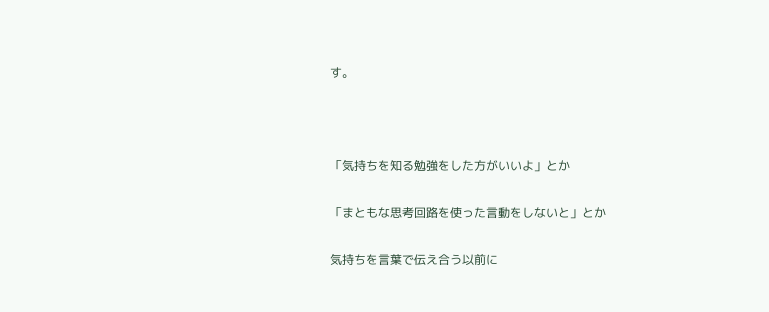す。



「気持ちを知る勉強をした方がいいよ」とか

「まともな思考回路を使った言動をしないと」とか

気持ちを言葉で伝え合う以前に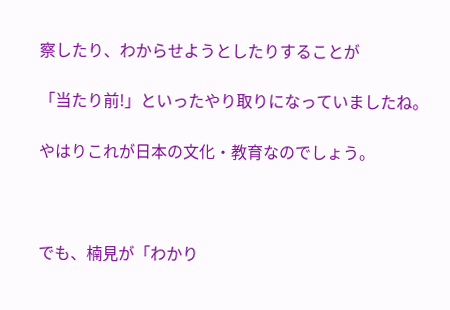察したり、わからせようとしたりすることが

「当たり前!」といったやり取りになっていましたね。

やはりこれが日本の文化・教育なのでしょう。



でも、楠見が「わかり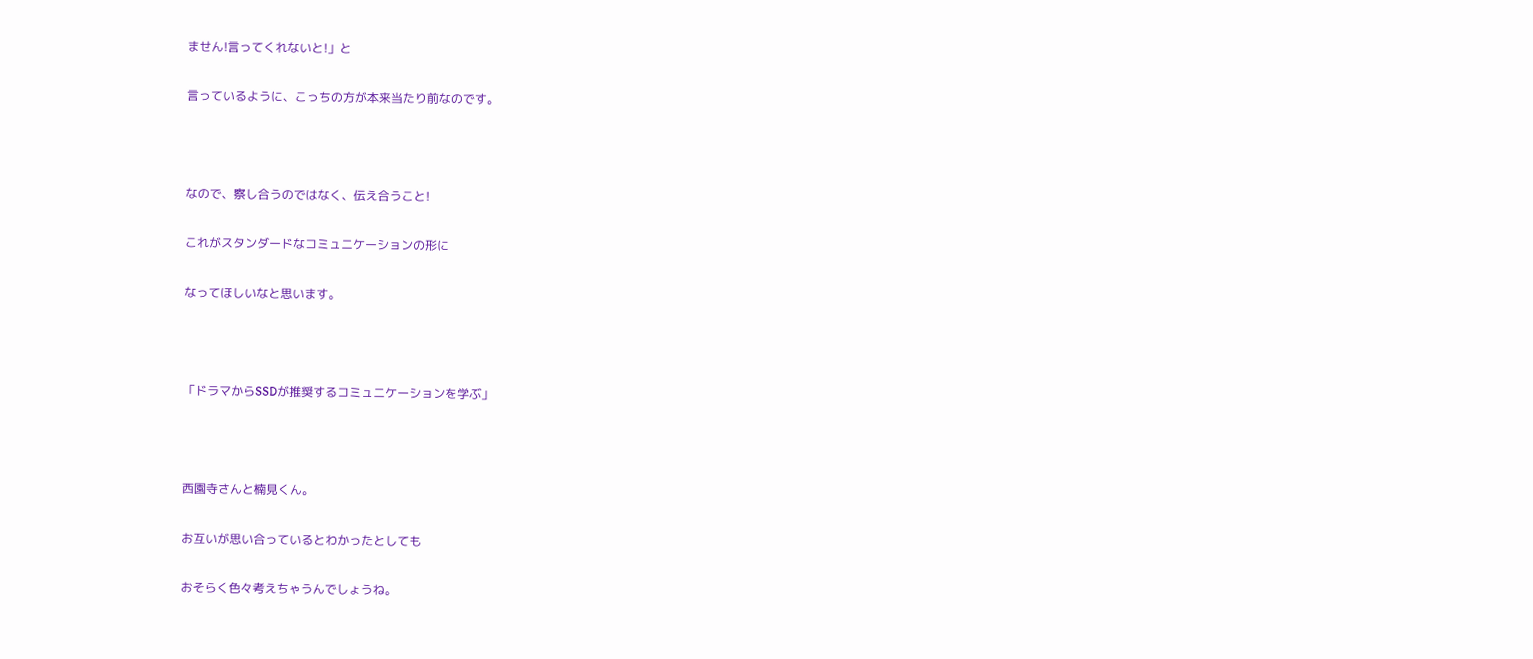ません!言ってくれないと!」と

言っているように、こっちの方が本来当たり前なのです。



なので、察し合うのではなく、伝え合うこと!

これがスタンダードなコミュニケーションの形に

なってほしいなと思います。



「ドラマからSSDが推奨するコミュニケーションを学ぶ」



西園寺さんと楠見くん。

お互いが思い合っているとわかったとしても

おそらく色々考えちゃうんでしょうね。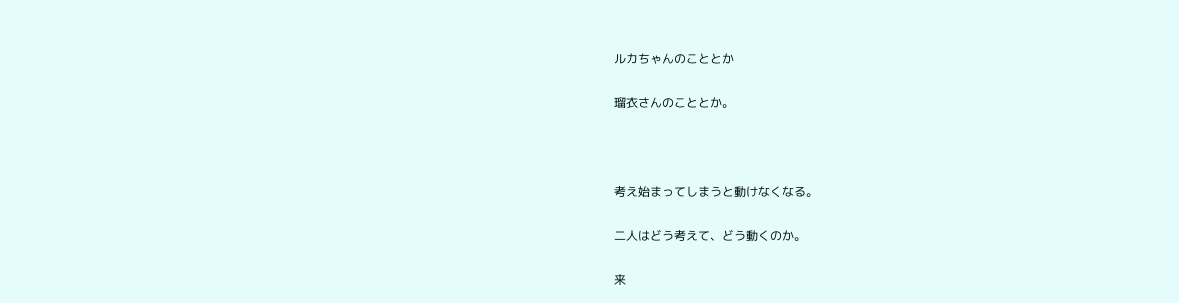ルカちゃんのこととか

瑠衣さんのこととか。



考え始まってしまうと動けなくなる。

二人はどう考えて、どう動くのか。

来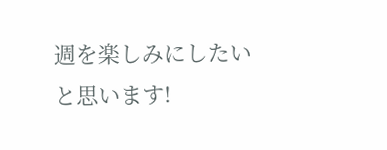週を楽しみにしたいと思います!